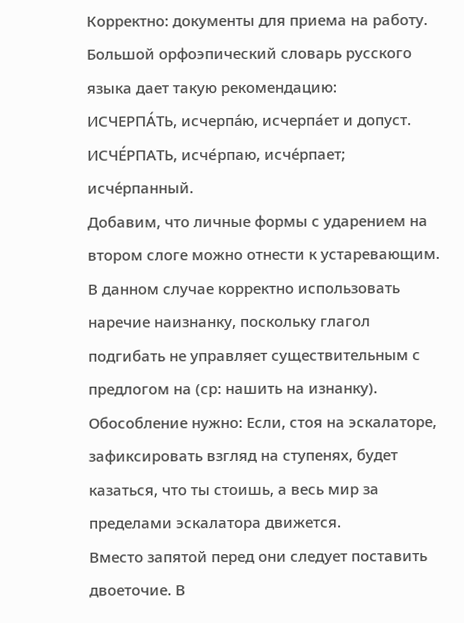Корректно: документы для приема на работу.
Большой орфоэпический словарь русского языка дает такую рекомендацию:
ИСЧЕРПА́ТЬ, исчерпа́ю, исчерпа́ет и допуст. ИСЧЕ́РПАТЬ, исче́рпаю, исче́рпает; исче́рпанный.
Добавим, что личные формы с ударением на втором слоге можно отнести к устаревающим.
В данном случае корректно использовать наречие наизнанку, поскольку глагол подгибать не управляет существительным с предлогом на (ср: нашить на изнанку).
Обособление нужно: Если, стоя на эскалаторе, зафиксировать взгляд на ступенях, будет казаться, что ты стоишь, а весь мир за пределами эскалатора движется.
Вместо запятой перед они следует поставить двоеточие. В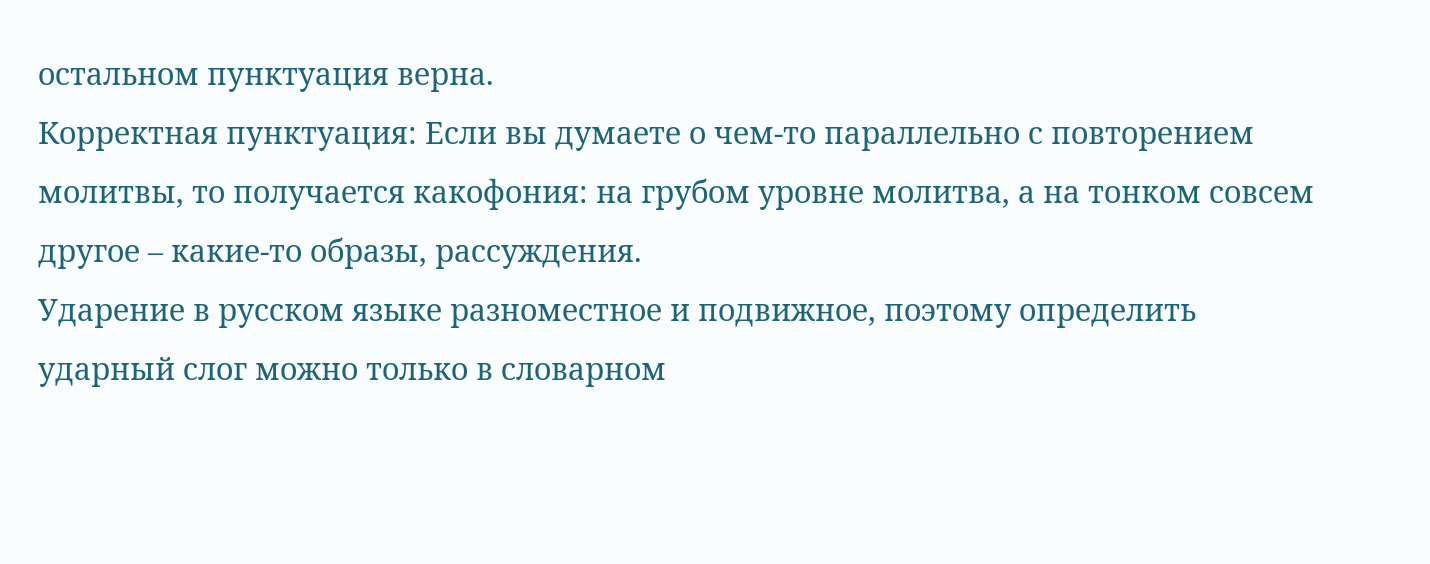остальном пунктуация верна.
Корректная пунктуация: Если вы думаете о чем-то параллельно с повторением молитвы, то получается какофония: на грубом уровне молитва, а на тонком совсем другое – какие-то образы, рассуждения.
Ударение в русском языке разноместное и подвижное, поэтому определить ударный слог можно только в словарном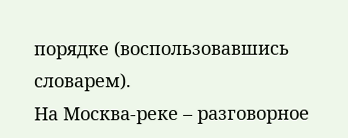порядке (воспользовавшись словарем).
На Москва-реке – разговорное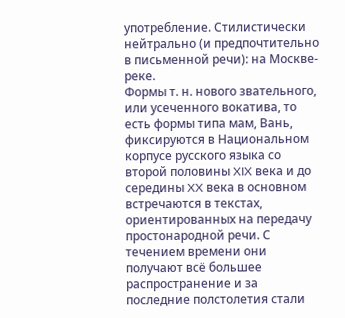употребление. Стилистически нейтрально (и предпочтительно в письменной речи): на Москве-реке.
Формы т. н. нового звательного, или усеченного вокатива, то есть формы типа мам, Вань, фиксируются в Национальном корпусе русского языка со второй половины XIX века и до середины XX века в основном встречаются в текстах, ориентированных на передачу простонародной речи. С течением времени они получают всё большее распространение и за последние полстолетия стали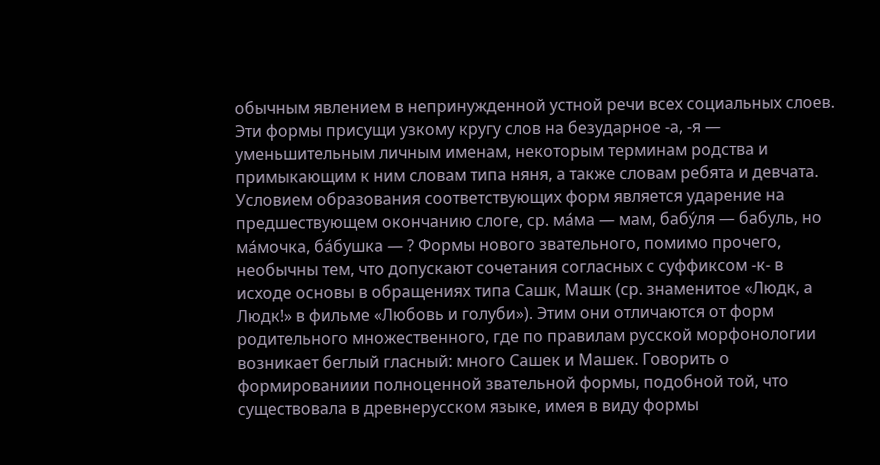обычным явлением в непринужденной устной речи всех социальных слоев. Эти формы присущи узкому кругу слов на безударное -а, -я — уменьшительным личным именам, некоторым терминам родства и примыкающим к ним словам типа няня, а также словам ребята и девчата. Условием образования соответствующих форм является ударение на предшествующем окончанию слоге, ср. ма́ма — мам, бабу́ля — бабуль, но ма́мочка, ба́бушка — ? Формы нового звательного, помимо прочего, необычны тем, что допускают сочетания согласных с суффиксом -к- в исходе основы в обращениях типа Сашк, Машк (ср. знаменитое «Людк, а Людк!» в фильме «Любовь и голуби»). Этим они отличаются от форм родительного множественного, где по правилам русской морфонологии возникает беглый гласный: много Сашек и Машек. Говорить о формированиии полноценной звательной формы, подобной той, что существовала в древнерусском языке, имея в виду формы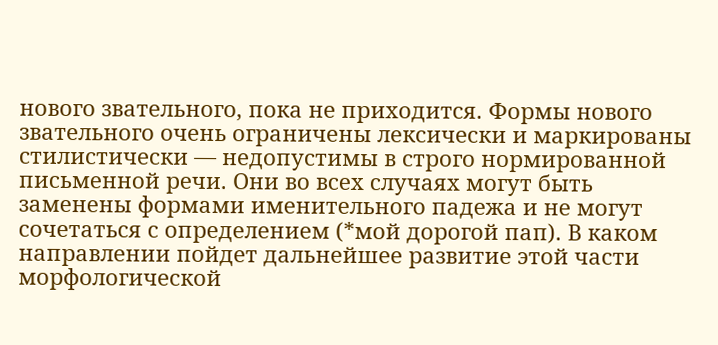нового звательного, пока не приходится. Формы нового звательного очень ограничены лексически и маркированы стилистически — недопустимы в строго нормированной письменной речи. Они во всех случаях могут быть заменены формами именительного падежа и не могут сочетаться с определением (*мой дорогой пап). В каком направлении пойдет дальнейшее развитие этой части морфологической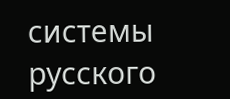системы русского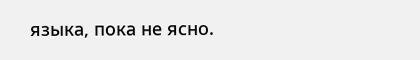языка, пока не ясно.